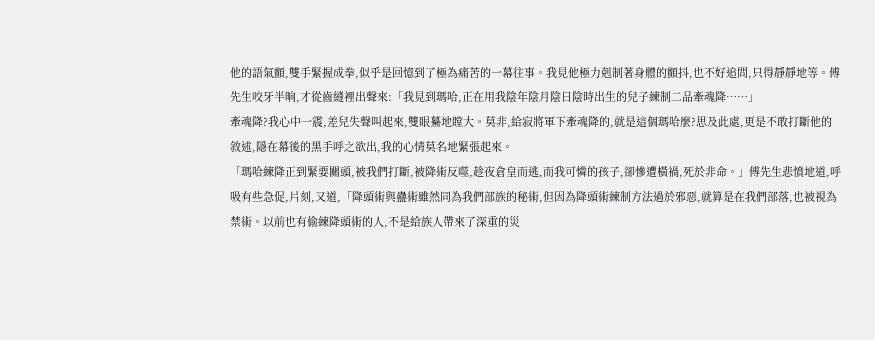他的語氣顫,雙手緊握成拳,似乎是回憶到了極為痛苦的一幕往事。我見他極力剋制著身體的顫抖,也不好追問,只得靜靜地等。傅先生咬牙半晌,才從齒縫裡出聲來:「我見到瑪哈,正在用我陰年陰月陰日陰時出生的兒子練制二品牽魂降……」
牽魂降?我心中一震,差兒失聲叫起來,雙眼驀地瞠大。莫非,給寂將軍下牽魂降的,就是這個瑪哈麼?思及此處,更是不敢打斷他的敘述,隱在幕後的黑手呼之欲出,我的心情莫名地緊張起來。
「瑪哈練降正到緊要關頭,被我們打斷,被降術反噬,趁夜倉皇而逃,而我可憐的孩子,卻慘遭橫禍,死於非命。」傅先生悲憤地道,呼吸有些急促,片刻,又道,「降頭術與蠱術雖然同為我們部族的秘術,但因為降頭術練制方法過於邪惡,就算是在我們部落,也被視為禁術。以前也有偷練降頭術的人,不是給族人帶來了深重的災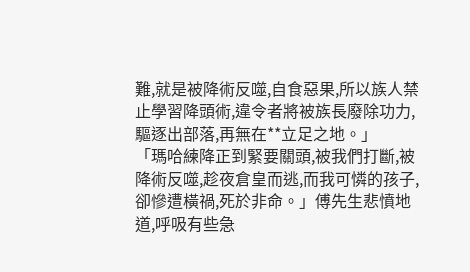難,就是被降術反噬,自食惡果,所以族人禁止學習降頭術,違令者將被族長廢除功力,驅逐出部落,再無在**立足之地。」
「瑪哈練降正到緊要關頭,被我們打斷,被降術反噬,趁夜倉皇而逃,而我可憐的孩子,卻慘遭橫禍,死於非命。」傅先生悲憤地道,呼吸有些急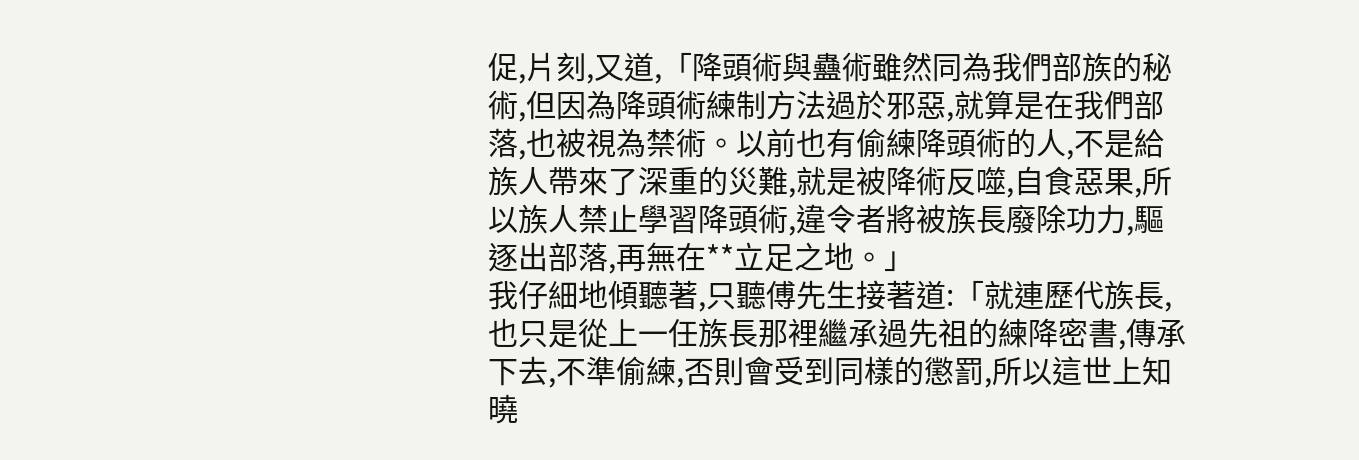促,片刻,又道,「降頭術與蠱術雖然同為我們部族的秘術,但因為降頭術練制方法過於邪惡,就算是在我們部落,也被視為禁術。以前也有偷練降頭術的人,不是給族人帶來了深重的災難,就是被降術反噬,自食惡果,所以族人禁止學習降頭術,違令者將被族長廢除功力,驅逐出部落,再無在**立足之地。」
我仔細地傾聽著,只聽傅先生接著道:「就連歷代族長,也只是從上一任族長那裡繼承過先祖的練降密書,傳承下去,不準偷練,否則會受到同樣的懲罰,所以這世上知曉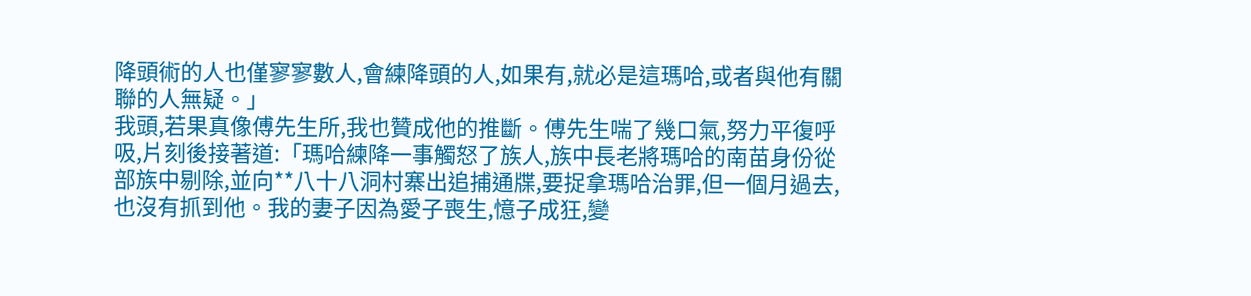降頭術的人也僅寥寥數人,會練降頭的人,如果有,就必是這瑪哈,或者與他有關聯的人無疑。」
我頭,若果真像傅先生所,我也贊成他的推斷。傅先生喘了幾口氣,努力平復呼吸,片刻後接著道:「瑪哈練降一事觸怒了族人,族中長老將瑪哈的南苗身份從部族中剔除,並向**八十八洞村寨出追捕通牒,要捉拿瑪哈治罪,但一個月過去,也沒有抓到他。我的妻子因為愛子喪生,憶子成狂,變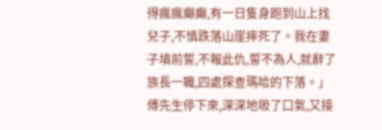得瘋瘋癲癲,有一日隻身跑到山上找兒子,不慎跌落山崖摔死了。我在妻子墳前誓,不報此仇,誓不為人,就辭了族長一職,四處探查瑪哈的下落。」
傅先生停下來,深深地吸了口氣,又接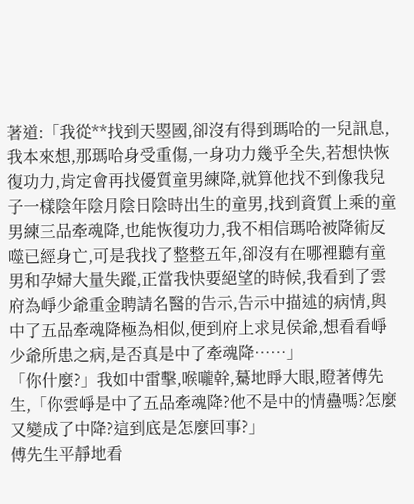著道:「我從**找到天曌國,卻沒有得到瑪哈的一兒訊息,我本來想,那瑪哈身受重傷,一身功力幾乎全失,若想快恢復功力,肯定會再找優質童男練降,就算他找不到像我兒子一樣陰年陰月陰日陰時出生的童男,找到資質上乘的童男練三品牽魂降,也能恢復功力,我不相信瑪哈被降術反噬已經身亡,可是我找了整整五年,卻沒有在哪裡聽有童男和孕婦大量失蹤,正當我快要絕望的時候,我看到了雲府為崢少爺重金聘請名醫的告示,告示中描述的病情,與中了五品牽魂降極為相似,便到府上求見侯爺,想看看崢少爺所患之病,是否真是中了牽魂降……」
「你什麼?」我如中雷擊,喉嚨幹,驀地睜大眼,瞪著傅先生,「你雲崢是中了五品牽魂降?他不是中的情蠱嗎?怎麼又變成了中降?這到底是怎麼回事?」
傅先生平靜地看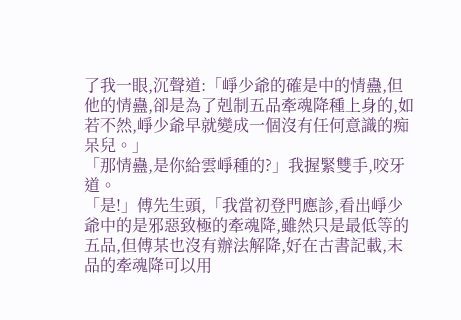了我一眼,沉聲道:「崢少爺的確是中的情蠱,但他的情蠱,卻是為了剋制五品牽魂降種上身的,如若不然,崢少爺早就變成一個沒有任何意識的痴呆兒。」
「那情蠱,是你給雲崢種的?」我握緊雙手,咬牙道。
「是!」傅先生頭,「我當初登門應診,看出崢少爺中的是邪惡致極的牽魂降,雖然只是最低等的五品,但傅某也沒有辦法解降,好在古書記載,末品的牽魂降可以用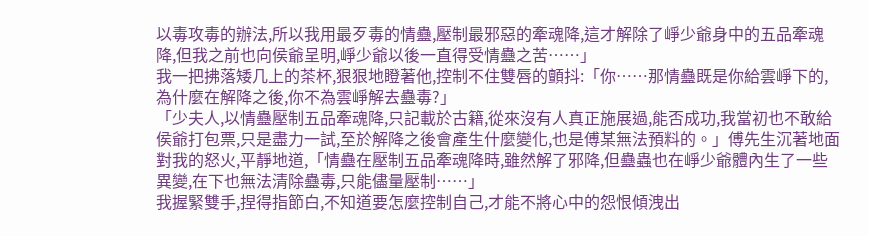以毒攻毒的辦法,所以我用最歹毒的情蠱,壓制最邪惡的牽魂降,這才解除了崢少爺身中的五品牽魂降,但我之前也向侯爺呈明,崢少爺以後一直得受情蠱之苦……」
我一把拂落矮几上的茶杯,狠狠地瞪著他,控制不住雙唇的顫抖:「你……那情蠱既是你給雲崢下的,為什麼在解降之後,你不為雲崢解去蠱毒?」
「少夫人,以情蠱壓制五品牽魂降,只記載於古籍,從來沒有人真正施展過,能否成功,我當初也不敢給侯爺打包票,只是盡力一試,至於解降之後會產生什麼變化,也是傅某無法預料的。」傅先生沉著地面對我的怒火,平靜地道,「情蠱在壓制五品牽魂降時,雖然解了邪降,但蠱蟲也在崢少爺體內生了一些異變,在下也無法清除蠱毒,只能儘量壓制……」
我握緊雙手,捏得指節白,不知道要怎麼控制自己,才能不將心中的怨恨傾洩出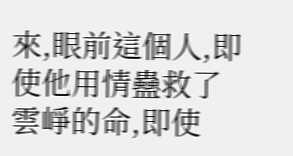來,眼前這個人,即使他用情蠱救了雲崢的命,即使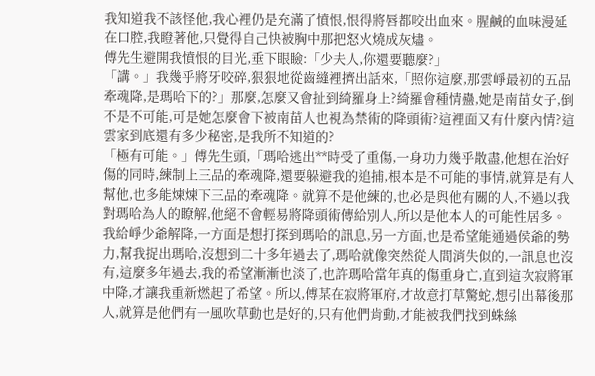我知道我不該怪他,我心裡仍是充滿了憤恨,恨得將唇都咬出血來。腥鹹的血味漫延在口腔,我瞪著他,只覺得自己快被胸中那把怒火燒成灰燼。
傅先生避開我憤恨的目光,垂下眼瞼:「少夫人,你還要聽麼?」
「講。」我幾乎將牙咬碎,狠狠地從齒縫裡擠出話來,「照你這麼,那雲崢最初的五品牽魂降,是瑪哈下的?」那麼,怎麼又會扯到綺羅身上?綺羅會種情蠱,她是南苗女子,倒不是不可能,可是她怎麼會下被南苗人也視為禁術的降頭術?這裡面又有什麼內情?這雲家到底還有多少秘密,是我所不知道的?
「極有可能。」傅先生頭,「瑪哈逃出**時受了重傷,一身功力幾乎散盡,他想在治好傷的同時,練制上三品的牽魂降,還要躲避我的追捕,根本是不可能的事情,就算是有人幫他,也多能煉煉下三品的牽魂降。就算不是他練的,也必是與他有關的人,不過以我對瑪哈為人的瞭解,他絕不會輕易將降頭術傳給別人,所以是他本人的可能性居多。我給崢少爺解降,一方面是想打探到瑪哈的訊息,另一方面,也是希望能通過侯爺的勢力,幫我捉出瑪哈,沒想到二十多年過去了,瑪哈就像突然從人間消失似的,一訊息也沒有,這麼多年過去,我的希望漸漸也淡了,也許瑪哈當年真的傷重身亡,直到這次寂將軍中降,才讓我重新燃起了希望。所以,傅某在寂將軍府,才故意打草驚蛇,想引出幕後那人,就算是他們有一風吹草動也是好的,只有他們肯動,才能被我們找到蛛絲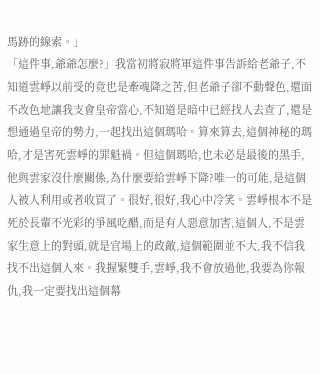馬跡的線索。」
「這件事,爺爺怎麼?」我當初將寂將軍這件事告訴給老爺子,不知道雲崢以前受的竟也是牽魂降之苦,但老爺子卻不動聲色,還面不改色地讓我支會皇帝當心,不知道是暗中已經找人去查了,還是想通過皇帝的勢力,一起找出這個瑪哈。算來算去,這個神秘的瑪哈,才是害死雲崢的罪魁禍。但這個瑪哈,也未必是最後的黑手,他與雲家沒什麼關係,為什麼要給雲崢下降?唯一的可能,是這個人被人利用或者收買了。很好,很好,我心中冷笑。雲崢根本不是死於長輩不光彩的爭風吃醋,而是有人惡意加害,這個人,不是雲家生意上的對頭,就是官場上的政敵,這個範圍並不大,我不信我找不出這個人來。我握緊雙手,雲崢,我不會放過他,我要為你報仇,我一定要找出這個幕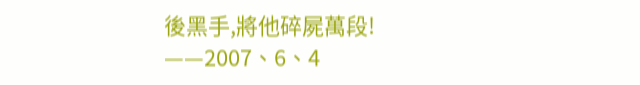後黑手,將他碎屍萬段!
——2007、6、4